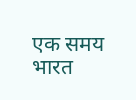एक समय भारत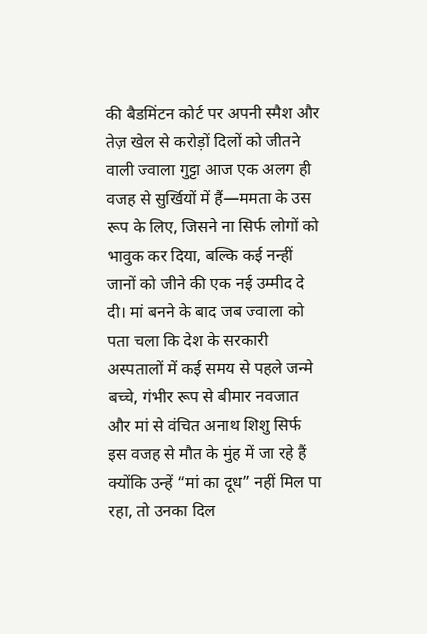की बैडमिंटन कोर्ट पर अपनी स्मैश और तेज़ खेल से करोड़ों दिलों को जीतने वाली ज्वाला गुट्टा आज एक अलग ही वजह से सुर्खियों में हैं—ममता के उस रूप के लिए, जिसने ना सिर्फ लोगों को भावुक कर दिया, बल्कि कई नन्हीं जानों को जीने की एक नई उम्मीद दे दी। मां बनने के बाद जब ज्वाला को पता चला कि देश के सरकारी अस्पतालों में कई समय से पहले जन्मे बच्चे, गंभीर रूप से बीमार नवजात और मां से वंचित अनाथ शिशु सिर्फ इस वजह से मौत के मुंह में जा रहे हैं क्योंकि उन्हें “मां का दूध” नहीं मिल पा रहा, तो उनका दिल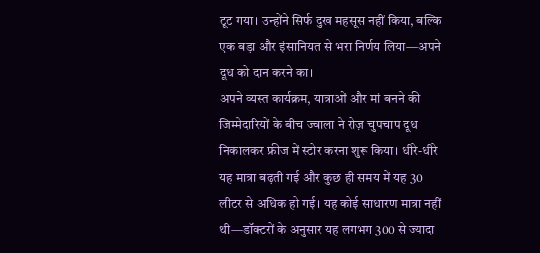टूट गया। उन्होंने सिर्फ दुख महसूस नहीं किया, बल्कि एक बड़ा और इंसानियत से भरा निर्णय लिया—अपने दूध को दान करने का।
अपने व्यस्त कार्यक्रम, यात्राओं और मां बनने की जिम्मेदारियों के बीच ज्वाला ने रोज़ चुपचाप दूध निकालकर फ्रीज में स्टोर करना शुरू किया। धीरे-धीरे यह मात्रा बढ़ती गई और कुछ ही समय में यह 30 लीटर से अधिक हो गई। यह कोई साधारण मात्रा नहीं थी—डॉक्टरों के अनुसार यह लगभग 300 से ज्यादा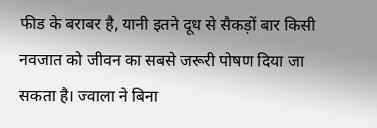फीड के बराबर है, यानी इतने दूध से सैकड़ों बार किसी नवजात को जीवन का सबसे जरूरी पोषण दिया जा सकता है। ज्वाला ने बिना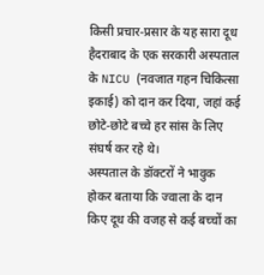किसी प्रचार-प्रसार के यह सारा दूध हैदराबाद के एक सरकारी अस्पताल के NICU (नवजात गहन चिकित्सा इकाई) को दान कर दिया, जहां कई छोटे-छोटे बच्चे हर सांस के लिए संघर्ष कर रहे थे।
अस्पताल के डॉक्टरों ने भावुक होकर बताया कि ज्वाला के दान किए दूध की वजह से कई बच्चों का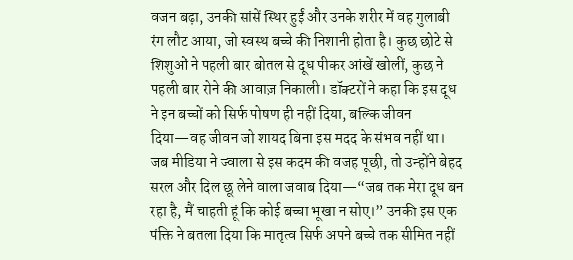वजन बढ़ा, उनकी सांसें स्थिर हुईं और उनके शरीर में वह गुलाबी रंग लौट आया, जो स्वस्थ बच्चे की निशानी होता है। कुछ छोटे से शिशुओं ने पहली बार बोतल से दूध पीकर आंखें खोलीं, कुछ ने पहली बार रोने की आवाज़ निकाली। डॉक्टरों ने कहा कि इस दूध ने इन बच्चों को सिर्फ पोषण ही नहीं दिया, बल्कि जीवन दिया—वह जीवन जो शायद बिना इस मदद के संभव नहीं था।
जब मीडिया ने ज्वाला से इस कदम की वजह पूछी, तो उन्होंने बेहद सरल और दिल छू लेने वाला जवाब दिया—“जब तक मेरा दूध बन रहा है, मैं चाहती हूं कि कोई बच्चा भूखा न सोए।” उनकी इस एक पंक्ति ने बतला दिया कि मातृत्व सिर्फ अपने बच्चे तक सीमित नहीं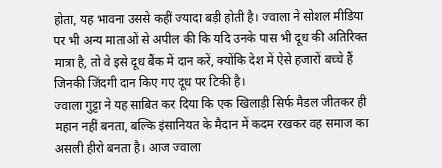होता, यह भावना उससे कहीं ज्यादा बड़ी होती है। ज्वाला ने सोशल मीडिया पर भी अन्य माताओं से अपील की कि यदि उनके पास भी दूध की अतिरिक्त मात्रा है, तो वे इसे दूध बैंक में दान करें, क्योंकि देश में ऐसे हजारों बच्चे हैं जिनकी जिंदगी दान किए गए दूध पर टिकी है।
ज्वाला गुट्टा ने यह साबित कर दिया कि एक खिलाड़ी सिर्फ मैडल जीतकर ही महान नहीं बनता, बल्कि इंसानियत के मैदान में कदम रखकर वह समाज का असली हीरो बनता है। आज ज्वाला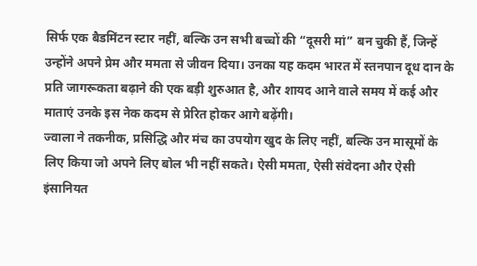सिर्फ एक बैडमिंटन स्टार नहीं, बल्कि उन सभी बच्चों की “दूसरी मां” बन चुकी हैं, जिन्हें उन्होंने अपने प्रेम और ममता से जीवन दिया। उनका यह कदम भारत में स्तनपान दूध दान के प्रति जागरूकता बढ़ाने की एक बड़ी शुरुआत है, और शायद आने वाले समय में कई और माताएं उनके इस नेक कदम से प्रेरित होकर आगे बढ़ेंगी।
ज्वाला ने तकनीक, प्रसिद्धि और मंच का उपयोग खुद के लिए नहीं, बल्कि उन मासूमों के लिए किया जो अपने लिए बोल भी नहीं सकते। ऐसी ममता, ऐसी संवेदना और ऐसी इंसानियत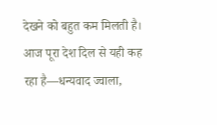देखने को बहुत कम मिलती है। आज पूरा देश दिल से यही कह रहा है—धन्यवाद ज्वाला,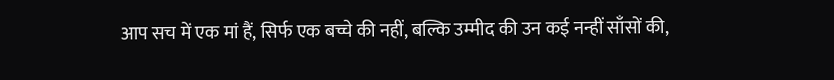आप सच में एक मां हैं, सिर्फ एक बच्चे की नहीं, बल्कि उम्मीद की उन कई नन्हीं साँसों की,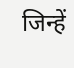जिन्हें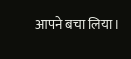आपने बचा लिया।